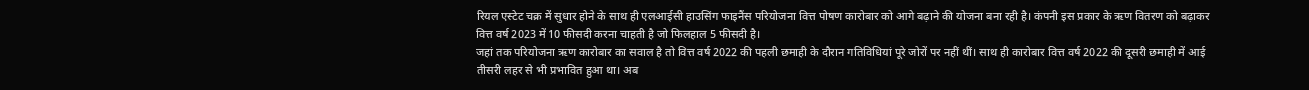रियल एस्टेट चक्र में सुधार होने के साथ ही एलआईसी हाउसिंग फाइनैंस परियोजना वित्त पोषण कारोबार को आगे बढ़ाने की योजना बना रही है। कंपनी इस प्रकार के ऋण वितरण को बढ़ाकर वित्त वर्ष 2023 में 10 फीसदी करना चाहती है जो फिलहाल 5 फीसदी है।
जहां तक परियोजना ऋण कारोबार का सवाल है तो वित्त वर्ष 2022 की पहली छमाही के दौरान गतिविधियां पूरे जोरों पर नहीं थीं। साथ ही कारोबार वित्त वर्ष 2022 की दूसरी छमाही में आई तीसरी लहर से भी प्रभावित हुआ था। अब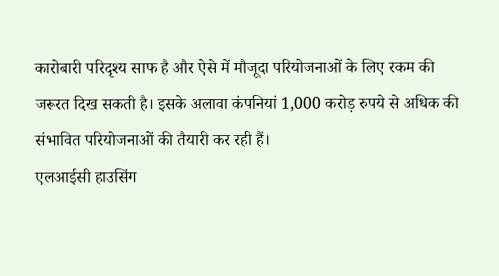कारोबारी परिदृश्य साफ है और ऐसे में मौजूदा परियोजनाओं के लिए रकम की जरूरत दिख सकती है। इसके अलावा कंपनियां 1,000 करोड़ रुपये से अधिक की संभावित परियोजनाओं की तैयारी कर रही हैं।
एलआईसी हाउसिंग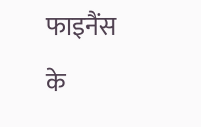फाइनैंस के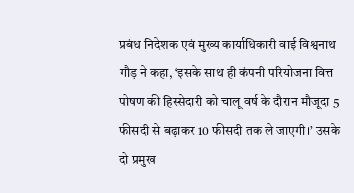प्रबंध निदेशक एवं मुख्य कार्याधिकारी वाई विश्वनाथ गौड़ ने कहा, ‘इसके साथ ही कंपनी परियोजना वित्त पोषण की हिस्सेदारी को चालू वर्ष के दौरान मौजूदा 5 फीसदी से बढ़ाकर 10 फीसदी तक ले जाएगी।’ उसके दो प्रमुख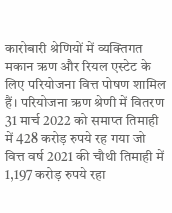कारोबारी श्रेणियों में व्यक्तिगत मकान ऋण और रियल एस्टेट के लिए परियोजना वित्त पोषण शामिल हैं। परियोजना ऋण श्रेणी में वितरण 31 मार्च 2022 को समाप्त तिमाही में 428 करोड़ रुपये रह गया जो वित्त वर्ष 2021 की चौथी तिमाही में 1,197 करोड़ रुपये रहा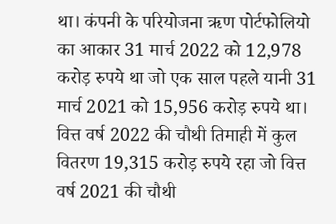था। कंपनी के परियोजना ऋण पोर्टफोलियो का आकार 31 मार्च 2022 को 12,978 करोड़ रुपये था जो एक साल पहले यानी 31 मार्च 2021 को 15,956 करोड़ रुपये था। वित्त वर्ष 2022 की चौथी तिमाही में कुल वितरण 19,315 करोड़ रुपये रहा जो वित्त वर्ष 2021 की चौथी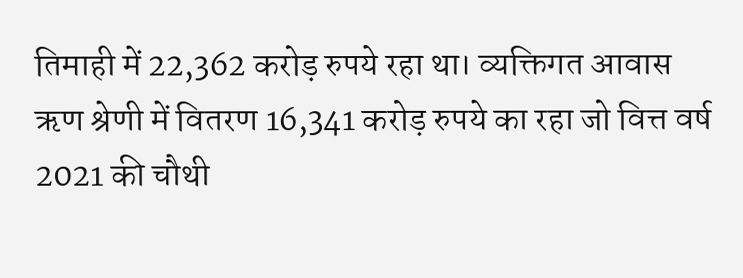तिमाही में 22,362 करोड़ रुपये रहा था। व्यक्तिगत आवास ऋण श्रेणी में वितरण 16,341 करोड़ रुपये का रहा जो वित्त वर्ष 2021 की चौथी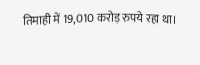तिमाही में 19,010 करोड़ रुपये रहा था।